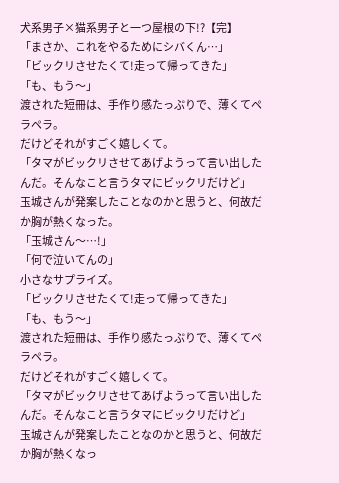犬系男子×猫系男子と一つ屋根の下!?【完】
「まさか、これをやるためにシバくん…」
「ビックリさせたくて!走って帰ってきた」
「も、もう〜」
渡された短冊は、手作り感たっぷりで、薄くてペラペラ。
だけどそれがすごく嬉しくて。
「タマがビックリさせてあげようって言い出したんだ。そんなこと言うタマにビックリだけど」
玉城さんが発案したことなのかと思うと、何故だか胸が熱くなった。
「玉城さん〜…!」
「何で泣いてんの」
小さなサプライズ。
「ビックリさせたくて!走って帰ってきた」
「も、もう〜」
渡された短冊は、手作り感たっぷりで、薄くてペラペラ。
だけどそれがすごく嬉しくて。
「タマがビックリさせてあげようって言い出したんだ。そんなこと言うタマにビックリだけど」
玉城さんが発案したことなのかと思うと、何故だか胸が熱くなっ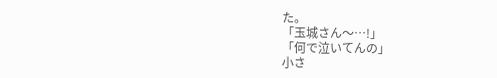た。
「玉城さん〜…!」
「何で泣いてんの」
小さ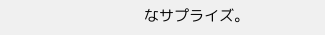なサプライズ。